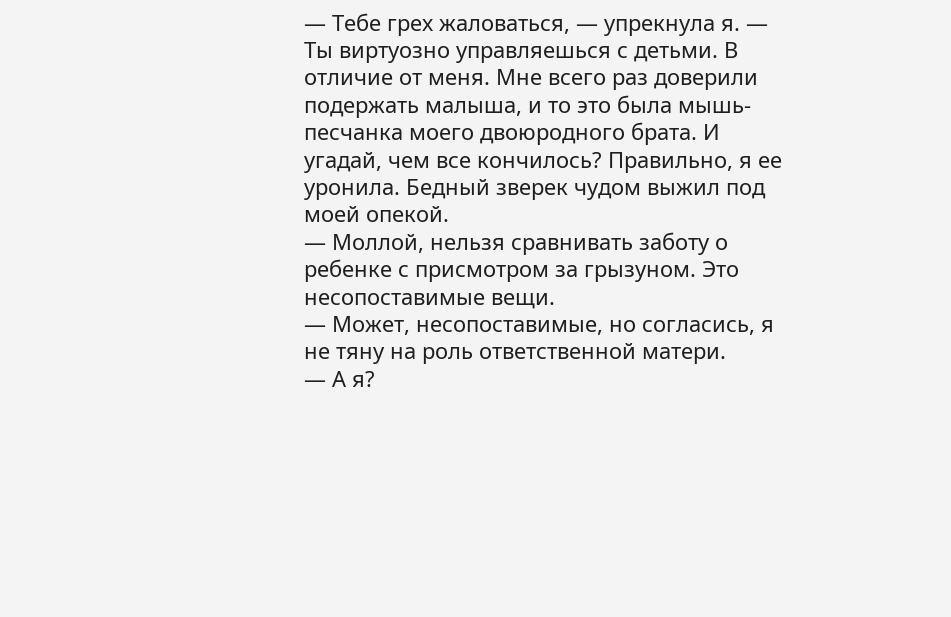— Тебе грех жаловаться, — упрекнула я. — Ты виртуозно управляешься с детьми. В отличие от меня. Мне всего раз доверили подержать малыша, и то это была мышь-песчанка моего двоюродного брата. И угадай, чем все кончилось? Правильно, я ее уронила. Бедный зверек чудом выжил под моей опекой.
— Моллой, нельзя сравнивать заботу о ребенке с присмотром за грызуном. Это несопоставимые вещи.
— Может, несопоставимые, но согласись, я не тяну на роль ответственной матери.
— А я?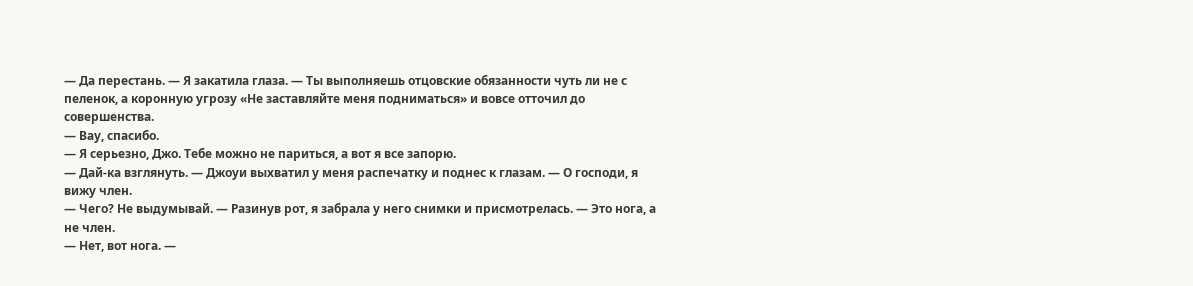— Да перестань. — Я закатила глаза. — Ты выполняешь отцовские обязанности чуть ли не с пеленок, а коронную угрозу «Не заставляйте меня подниматься» и вовсе отточил до совершенства.
— Вау, спасибо.
— Я серьезно, Джо. Тебе можно не париться, а вот я все запорю.
— Дай-ка взглянуть. — Джоуи выхватил у меня распечатку и поднес к глазам. — О господи, я вижу член.
— Чего? Не выдумывай. — Разинув рот, я забрала у него снимки и присмотрелась. — Это нога, а не член.
— Нет, вот нога. —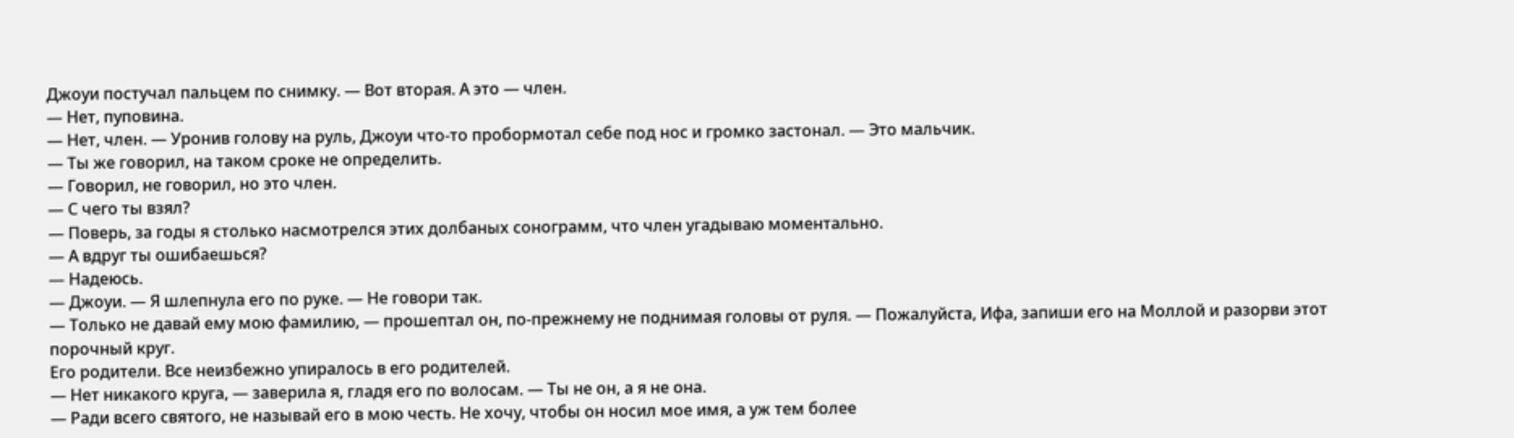Джоуи постучал пальцем по снимку. — Вот вторая. А это — член.
— Нет, пуповина.
— Нет, член. — Уронив голову на руль, Джоуи что-то пробормотал себе под нос и громко застонал. — Это мальчик.
— Ты же говорил, на таком сроке не определить.
— Говорил, не говорил, но это член.
— С чего ты взял?
— Поверь, за годы я столько насмотрелся этих долбаных сонограмм, что член угадываю моментально.
— А вдруг ты ошибаешься?
— Надеюсь.
— Джоуи. — Я шлепнула его по руке. — Не говори так.
— Только не давай ему мою фамилию, — прошептал он, по-прежнему не поднимая головы от руля. — Пожалуйста, Ифа, запиши его на Моллой и разорви этот порочный круг.
Его родители. Все неизбежно упиралось в его родителей.
— Нет никакого круга, — заверила я, гладя его по волосам. — Ты не он, а я не она.
— Ради всего святого, не называй его в мою честь. Не хочу, чтобы он носил мое имя, а уж тем более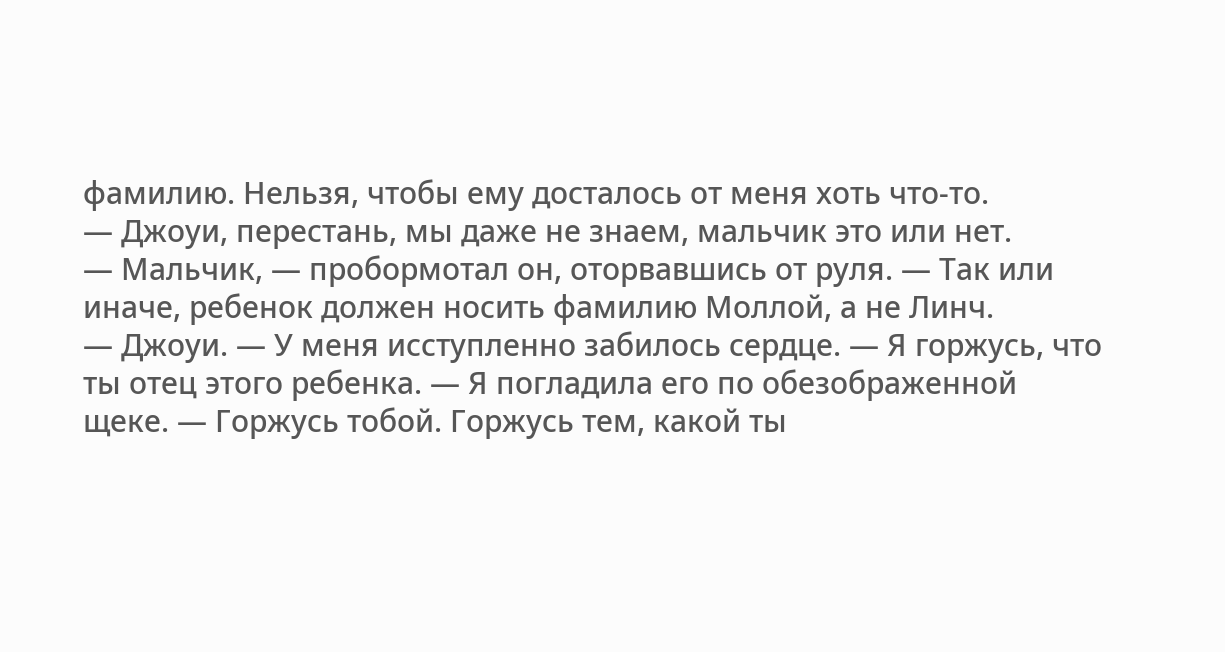фамилию. Нельзя, чтобы ему досталось от меня хоть что-то.
— Джоуи, перестань, мы даже не знаем, мальчик это или нет.
— Мальчик, — пробормотал он, оторвавшись от руля. — Так или иначе, ребенок должен носить фамилию Моллой, а не Линч.
— Джоуи. — У меня исступленно забилось сердце. — Я горжусь, что ты отец этого ребенка. — Я погладила его по обезображенной щеке. — Горжусь тобой. Горжусь тем, какой ты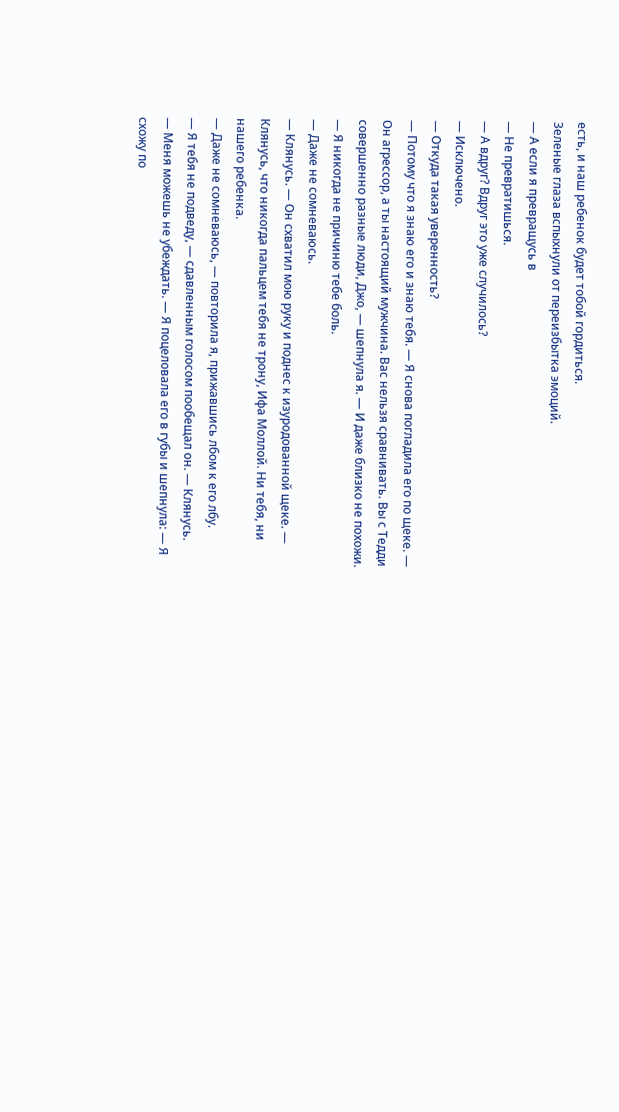есть, и наш ребенок будет тобой гордиться.
Зеленые глаза вспыхнули от переизбытка эмоций.
— А если я превращусь в
— Не превратишься.
— А вдруг? Вдруг это уже случилось?
— Исключено.
— Откуда такая уверенность?
— Потому что я знаю его и знаю тебя. — Я снова погладила его по щеке. — Он агрессор, а ты настоящий мужчина. Вас нельзя сравнивать. Вы с Тедди совершенно разные люди, Джо, — шепнула я. — И даже близко не похожи.
— Я никогда не причиню тебе боль.
— Даже не сомневаюсь.
— Клянусь. — Он схватил мою руку и поднес к изуродованной щеке. — Клянусь, что никогда пальцем тебя не трону, Ифа Моллой. Ни тебя, ни нашего ребенка.
— Даже не сомневаюсь, — повторила я, прижавшись лбом к его лбу.
— Я тебя не подведу, — сдавленным голосом пообещал он. — Клянусь.
— Меня можешь не убеждать. — Я поцеловала его в губы и шепнула: — Я схожу по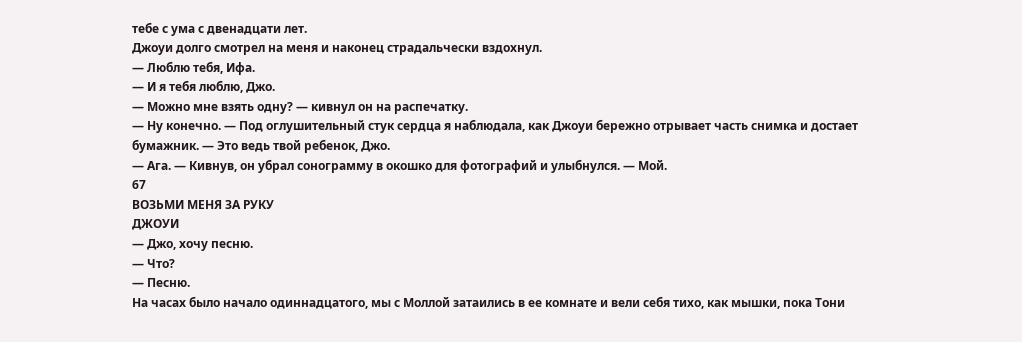тебе с ума с двенадцати лет.
Джоуи долго смотрел на меня и наконец страдальчески вздохнул.
— Люблю тебя, Ифа.
— И я тебя люблю, Джо.
— Можно мне взять одну? — кивнул он на распечатку.
— Ну конечно. — Под оглушительный стук сердца я наблюдала, как Джоуи бережно отрывает часть снимка и достает бумажник. — Это ведь твой ребенок, Джо.
— Ага. — Кивнув, он убрал сонограмму в окошко для фотографий и улыбнулся. — Мой.
67
ВОЗЬМИ МЕНЯ ЗА РУКУ
ДЖОУИ
— Джо, хочу песню.
— Что?
— Песню.
На часах было начало одиннадцатого, мы с Моллой затаились в ее комнате и вели себя тихо, как мышки, пока Тони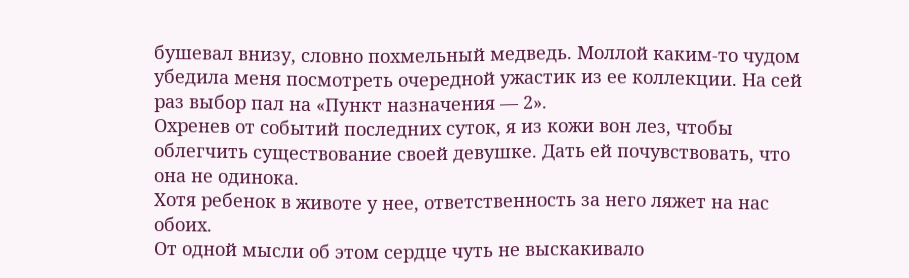бушевал внизу, словно похмельный медведь. Моллой каким-то чудом убедила меня посмотреть очередной ужастик из ее коллекции. На сей раз выбор пал на «Пункт назначения — 2».
Охренев от событий последних суток, я из кожи вон лез, чтобы облегчить существование своей девушке. Дать ей почувствовать, что она не одинока.
Хотя ребенок в животе у нее, ответственность за него ляжет на нас обоих.
От одной мысли об этом сердце чуть не выскакивало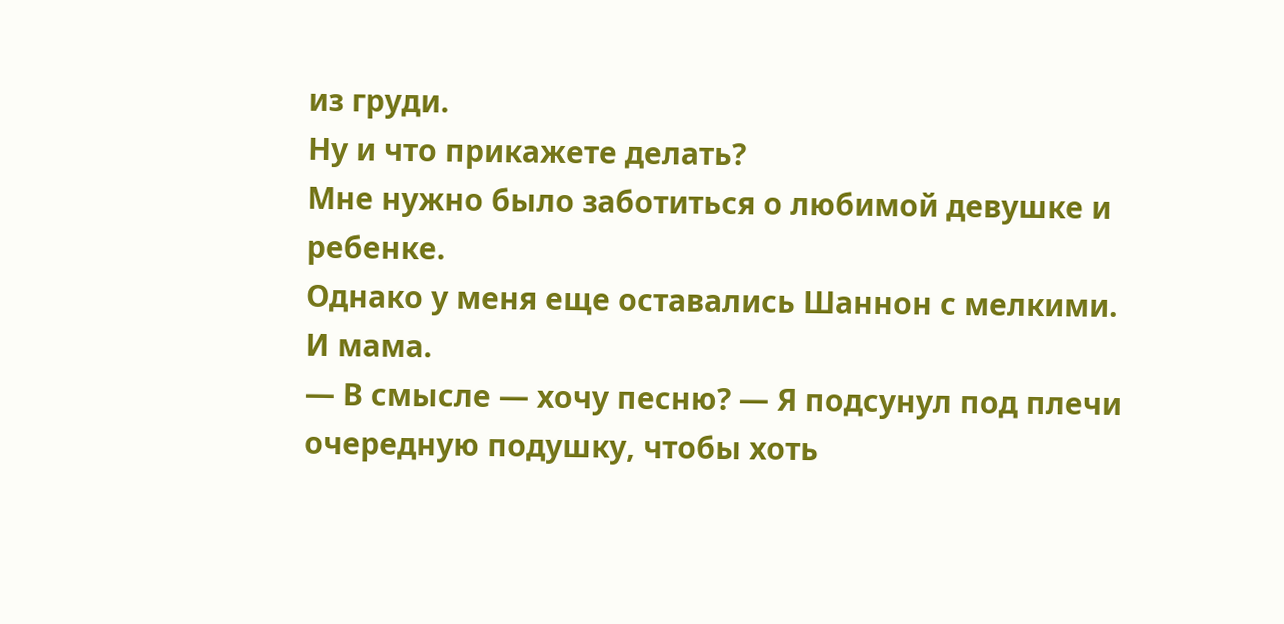из груди.
Ну и что прикажете делать?
Мне нужно было заботиться о любимой девушке и ребенке.
Однако у меня еще оставались Шаннон с мелкими.
И мама.
— В смысле — хочу песню? — Я подсунул под плечи очередную подушку, чтобы хоть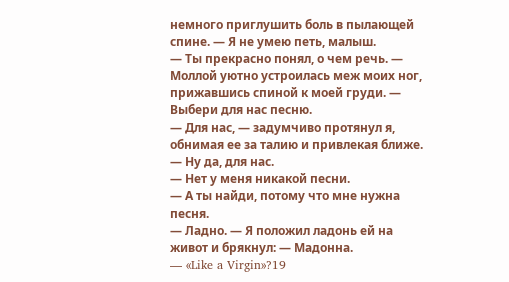немного приглушить боль в пылающей спине. — Я не умею петь, малыш.
— Ты прекрасно понял, о чем речь. — Моллой уютно устроилась меж моих ног, прижавшись спиной к моей груди. — Выбери для нас песню.
— Для нас, — задумчиво протянул я, обнимая ее за талию и привлекая ближе.
— Ну да, для нас.
— Нет у меня никакой песни.
— А ты найди, потому что мне нужна песня.
— Ладно. — Я положил ладонь ей на живот и брякнул: — Мадонна.
— «Like a Virgin»?19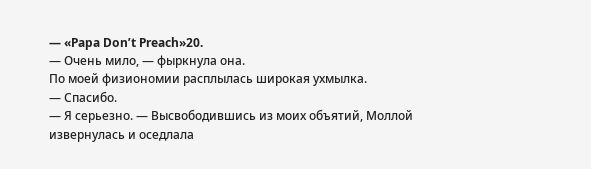— «Papa Don’t Preach»20.
— Очень мило, — фыркнула она.
По моей физиономии расплылась широкая ухмылка.
— Спасибо.
— Я серьезно. — Высвободившись из моих объятий, Моллой извернулась и оседлала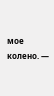мое колено. —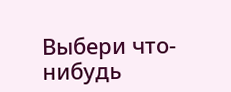Выбери что-нибудь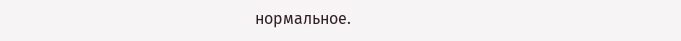нормальное.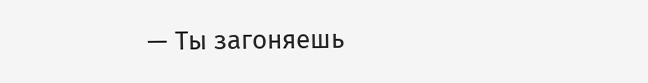— Ты загоняешь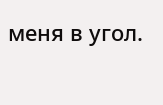меня в угол.